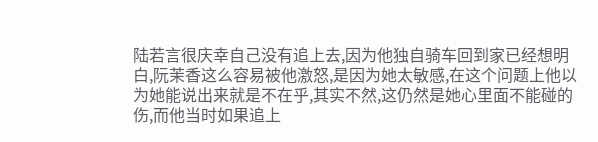陆若言很庆幸自己没有追上去,因为他独自骑车回到家已经想明白,阮茉香这么容易被他激怒,是因为她太敏感,在这个问题上他以为她能说出来就是不在乎,其实不然,这仍然是她心里面不能碰的伤,而他当时如果追上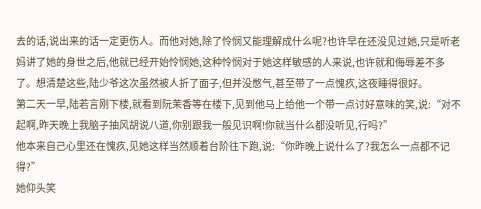去的话,说出来的话一定更伤人。而他对她,除了怜悯又能理解成什么呢?也许早在还没见过她,只是听老妈讲了她的身世之后,他就已经开始怜悯她,这种怜悯对于她这样敏感的人来说,也许就和侮辱差不多了。想清楚这些,陆少爷这次虽然被人折了面子,但并没憋气,甚至带了一点愧疚,这夜睡得很好。
第二天一早,陆若言刚下楼,就看到阮茉香等在楼下,见到他马上给他一个带一点讨好意味的笑,说:“对不起啊,昨天晚上我脑子抽风胡说八道,你别跟我一般见识啊!你就当什么都没听见,行吗?”
他本来自己心里还在愧疚,见她这样当然顺着台阶往下跑,说:“你昨晚上说什么了?我怎么一点都不记得?”
她仰头笑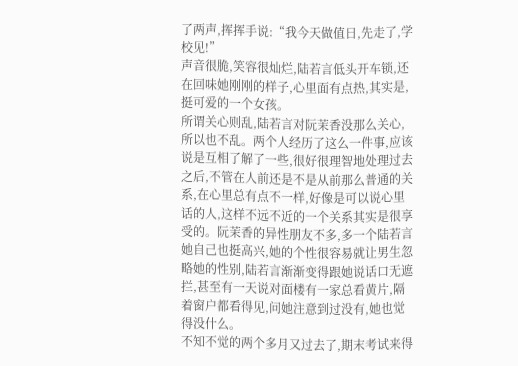了两声,挥挥手说:“我今天做值日,先走了,学校见!”
声音很脆,笑容很灿烂,陆若言低头开车锁,还在回味她刚刚的样子,心里面有点热,其实是,挺可爱的一个女孩。
所谓关心则乱,陆若言对阮茉香没那么关心,所以也不乱。两个人经历了这么一件事,应该说是互相了解了一些,很好很理智地处理过去之后,不管在人前还是不是从前那么普通的关系,在心里总有点不一样,好像是可以说心里话的人,这样不远不近的一个关系其实是很享受的。阮茉香的异性朋友不多,多一个陆若言她自己也挺高兴,她的个性很容易就让男生忽略她的性别,陆若言渐渐变得跟她说话口无遮拦,甚至有一天说对面楼有一家总看黄片,隔着窗户都看得见,问她注意到过没有,她也觉得没什么。
不知不觉的两个多月又过去了,期末考试来得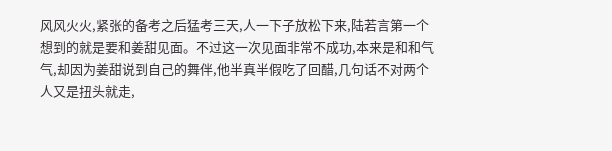风风火火,紧张的备考之后猛考三天,人一下子放松下来,陆若言第一个想到的就是要和姜甜见面。不过这一次见面非常不成功,本来是和和气气,却因为姜甜说到自己的舞伴,他半真半假吃了回醋,几句话不对两个人又是扭头就走,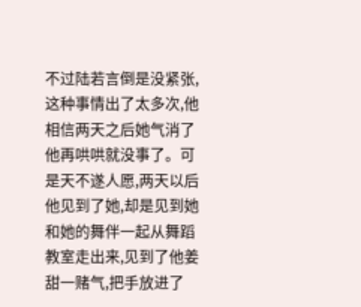不过陆若言倒是没紧张,这种事情出了太多次,他相信两天之后她气消了他再哄哄就没事了。可是天不遂人愿,两天以后他见到了她,却是见到她和她的舞伴一起从舞蹈教室走出来,见到了他姜甜一赌气,把手放进了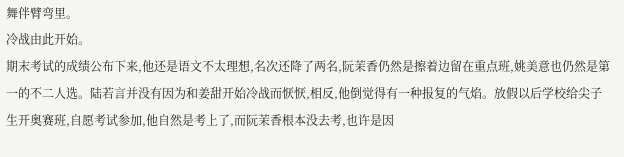舞伴臂弯里。
冷战由此开始。
期末考试的成绩公布下来,他还是语文不太理想,名次还降了两名,阮茉香仍然是擦着边留在重点班,姚美意也仍然是第一的不二人选。陆若言并没有因为和姜甜开始冷战而恹恹,相反,他倒觉得有一种报复的气焰。放假以后学校给尖子生开奥赛班,自愿考试参加,他自然是考上了,而阮茉香根本没去考,也许是因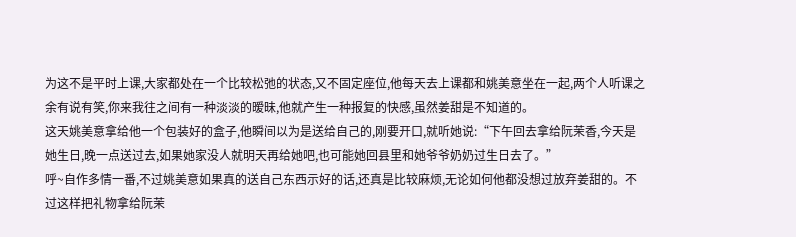为这不是平时上课,大家都处在一个比较松弛的状态,又不固定座位,他每天去上课都和姚美意坐在一起,两个人听课之余有说有笑,你来我往之间有一种淡淡的暧昧,他就产生一种报复的快感,虽然姜甜是不知道的。
这天姚美意拿给他一个包装好的盒子,他瞬间以为是送给自己的,刚要开口,就听她说:“下午回去拿给阮茉香,今天是她生日,晚一点送过去,如果她家没人就明天再给她吧,也可能她回县里和她爷爷奶奶过生日去了。”
呼~自作多情一番,不过姚美意如果真的送自己东西示好的话,还真是比较麻烦,无论如何他都没想过放弃姜甜的。不过这样把礼物拿给阮茉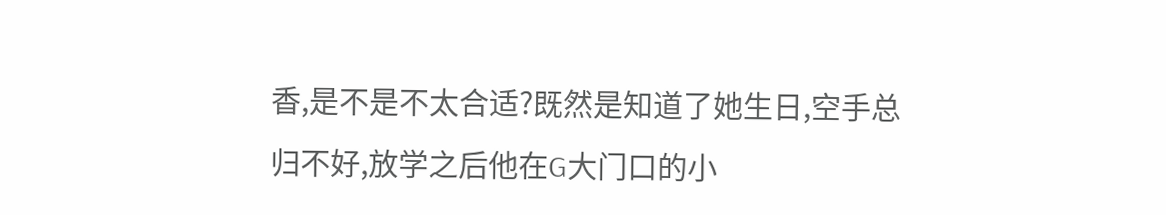香,是不是不太合适?既然是知道了她生日,空手总归不好,放学之后他在G大门口的小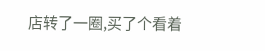店转了一圈,买了个看着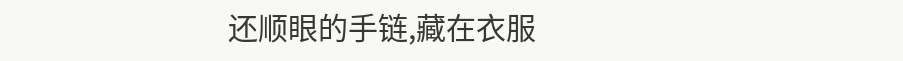还顺眼的手链,藏在衣服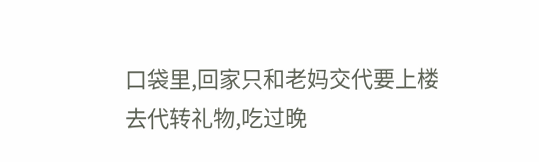口袋里,回家只和老妈交代要上楼去代转礼物,吃过晚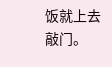饭就上去敲门。